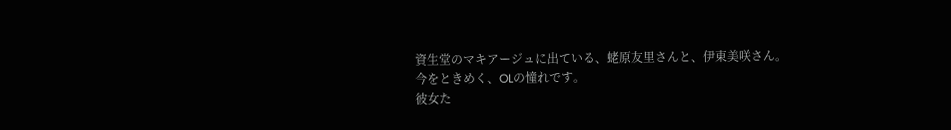資生堂のマキアージュに出ている、蛯原友里さんと、伊東美咲さん。
今をときめく、OLの憧れです。
彼女た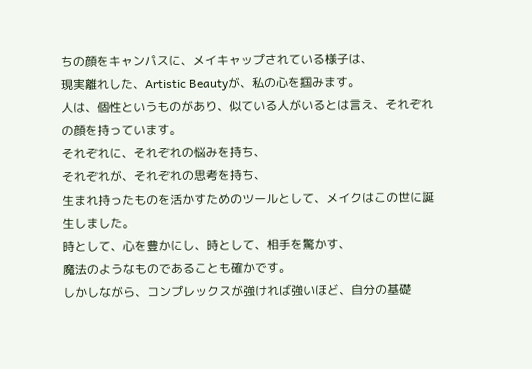ちの顔をキャンパスに、メイキャップされている様子は、
現実離れした、Artistic Beautyが、私の心を掴みます。
人は、個性というものがあり、似ている人がいるとは言え、それぞれの顔を持っています。
それぞれに、それぞれの悩みを持ち、
それぞれが、それぞれの思考を持ち、
生まれ持ったものを活かすためのツールとして、メイクはこの世に誕生しました。
時として、心を豊かにし、時として、相手を驚かす、
魔法のようなものであることも確かです。
しかしながら、コンプレックスが強ければ強いほど、自分の基礎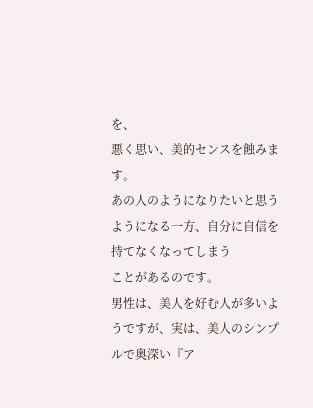を、
悪く思い、美的センスを蝕みます。
あの人のようになりたいと思うようになる一方、自分に自信を持てなくなってしまう
ことがあるのです。
男性は、美人を好む人が多いようですが、実は、美人のシンプルで奥深い『ア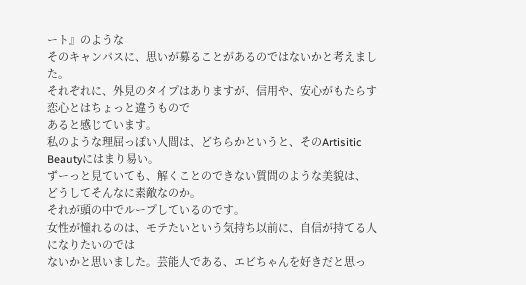ート』のような
そのキャンパスに、思いが募ることがあるのではないかと考えました。
それぞれに、外見のタイプはありますが、信用や、安心がもたらす恋心とはちょっと違うもので
あると感じています。
私のような理屈っぽい人間は、どちらかというと、そのArtisitic Beautyにはまり易い。
ずーっと見ていても、解くことのできない質問のような美貌は、
どうしてそんなに素敵なのか。
それが頭の中でループしているのです。
女性が憧れるのは、モテたいという気持ち以前に、自信が持てる人になりたいのでは
ないかと思いました。芸能人である、エビちゃんを好きだと思っ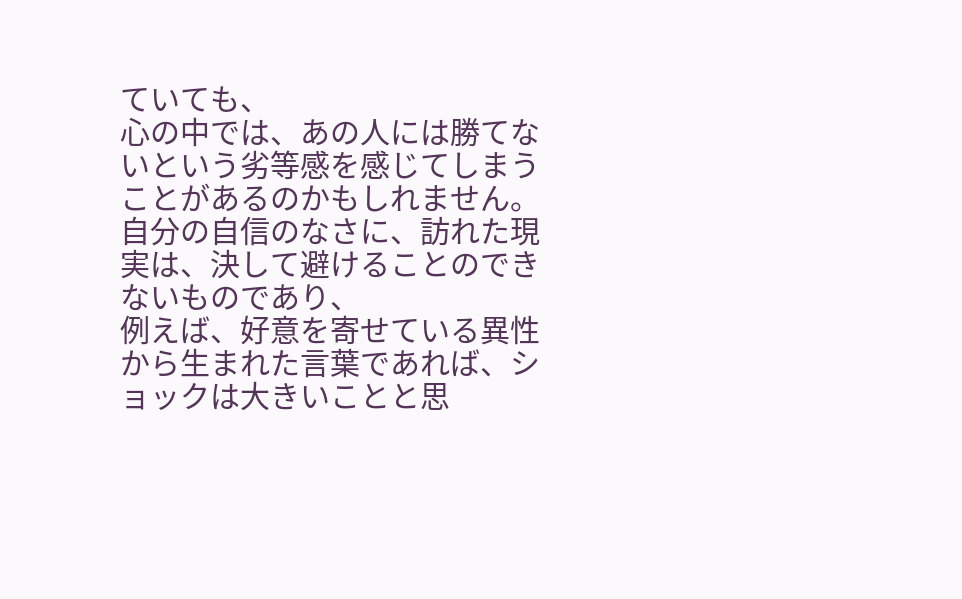ていても、
心の中では、あの人には勝てないという劣等感を感じてしまうことがあるのかもしれません。
自分の自信のなさに、訪れた現実は、決して避けることのできないものであり、
例えば、好意を寄せている異性から生まれた言葉であれば、ショックは大きいことと思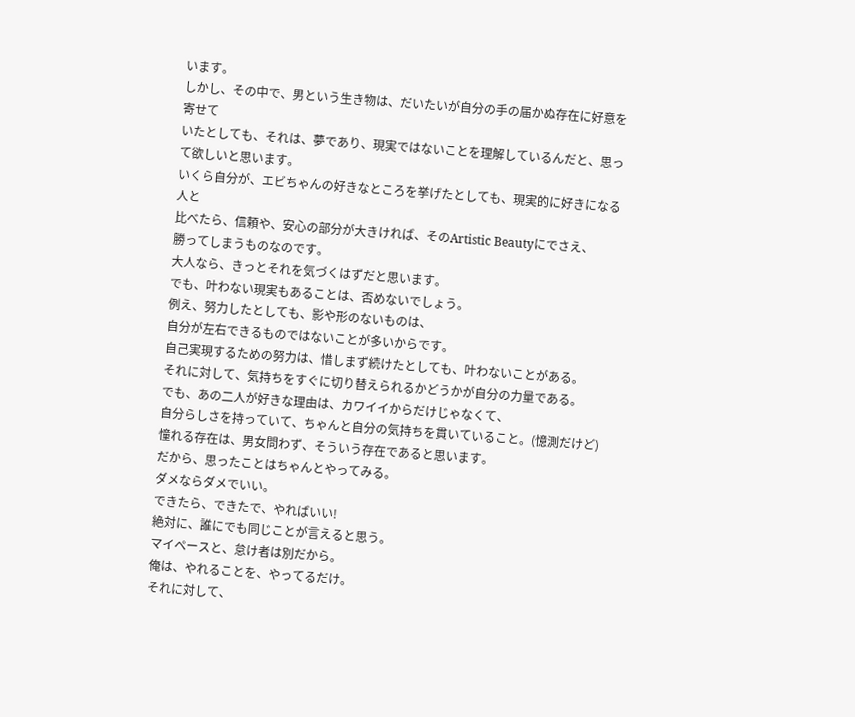います。
しかし、その中で、男という生き物は、だいたいが自分の手の届かぬ存在に好意を寄せて
いたとしても、それは、夢であり、現実ではないことを理解しているんだと、思って欲しいと思います。
いくら自分が、エビちゃんの好きなところを挙げたとしても、現実的に好きになる人と
比べたら、信頼や、安心の部分が大きければ、そのArtistic Beautyにでさえ、
勝ってしまうものなのです。
大人なら、きっとそれを気づくはずだと思います。
でも、叶わない現実もあることは、否めないでしょう。
例え、努力したとしても、影や形のないものは、
自分が左右できるものではないことが多いからです。
自己実現するための努力は、惜しまず続けたとしても、叶わないことがある。
それに対して、気持ちをすぐに切り替えられるかどうかが自分の力量である。
でも、あの二人が好きな理由は、カワイイからだけじゃなくて、
自分らしさを持っていて、ちゃんと自分の気持ちを貫いていること。(憶測だけど)
憧れる存在は、男女問わず、そういう存在であると思います。
だから、思ったことはちゃんとやってみる。
ダメならダメでいい。
できたら、できたで、やればいい!
絶対に、誰にでも同じことが言えると思う。
マイペースと、怠け者は別だから。
俺は、やれることを、やってるだけ。
それに対して、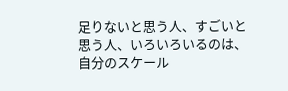足りないと思う人、すごいと思う人、いろいろいるのは、
自分のスケール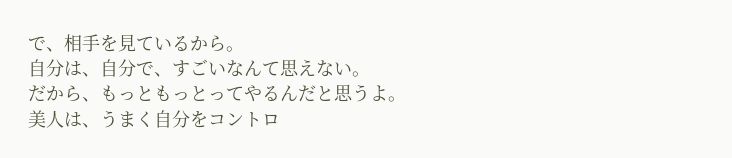で、相手を見ているから。
自分は、自分で、すごいなんて思えない。
だから、もっともっとってやるんだと思うよ。
美人は、うまく自分をコントロ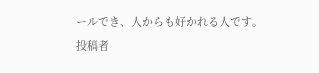ールでき、人からも好かれる人です。
投稿者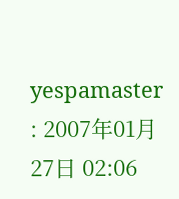yespamaster : 2007年01月27日 02:06